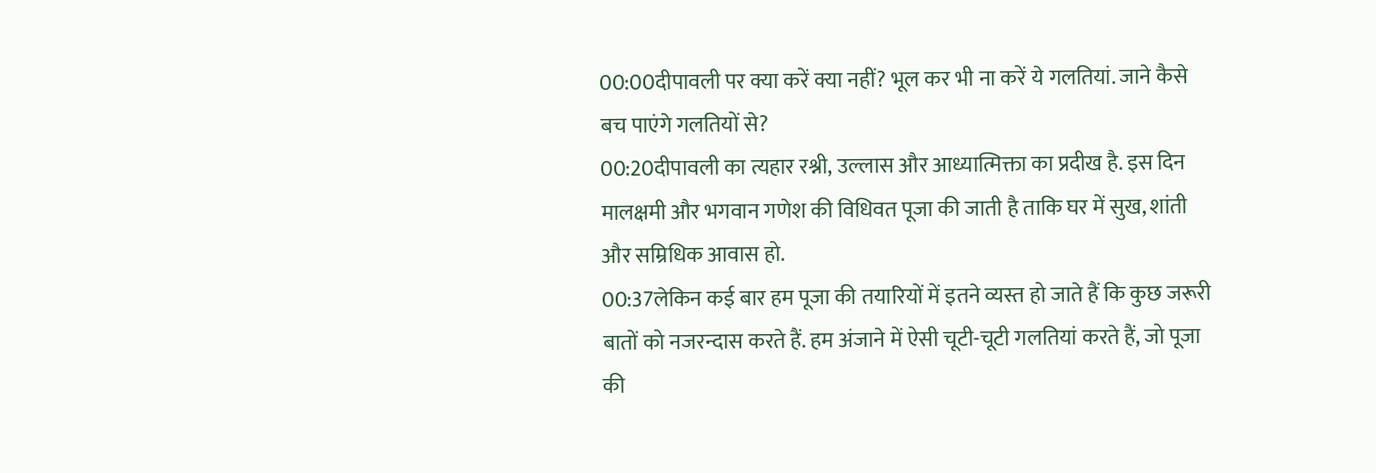00:00दीपावली पर क्या करें क्या नहीं? भूल कर भी ना करें ये गलतियां. जाने कैसे बच पाएंगे गलतियों से?
00:20दीपावली का त्यहार रश्नी, उल्लास और आध्यात्मिक्ता का प्रदीख है. इस दिन मालक्षमी और भगवान गणेश की विधिवत पूजा की जाती है ताकि घर में सुख, शांती और सम्रिधिक आवास हो.
00:37लेकिन कई बार हम पूजा की तयारियों में इतने व्यस्त हो जाते हैं कि कुछ जरूरी बातों को नजरन्दास करते हैं. हम अंजाने में ऐसी चूटी-चूटी गलतियां करते हैं, जो पूजा की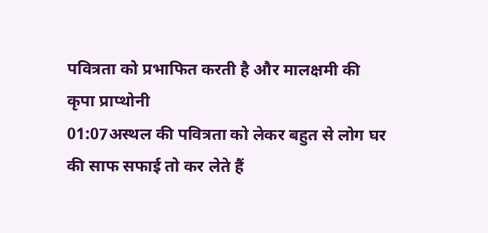पवित्रता को प्रभाफित करती है और मालक्षमी की कृपा प्राप्थोनी
01:07अस्थल की पवित्रता को लेकर बहुत से लोग घर की साफ सफाई तो कर लेते हैं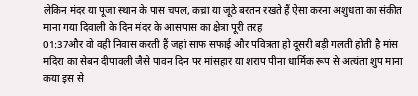लेकिन मंदर या पूजा स्थान के पास चपल, कच्रा या जूठे बरतन रखते हैं ऐसा करना अशुधता का संकीत माना गया दिवाली के दिन मंदर के आसपास का क्षेत्रा पूरी तरह
01:37और वो वही निवास करती हैं जहां साफ सफाई और पवित्रता हो दूसरी बड़ी गलती होती है मांस मदिरा का सेबन दीपावली जैसे पावन दिन पर मांसहार या शराप पीना धार्मिक रूप से अत्यंता शुप माना कया इस से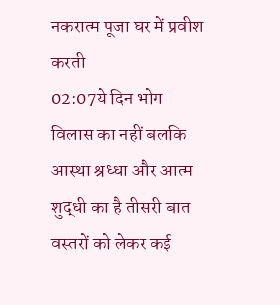नकरात्म पूजा घर में प्रवीश करती
02:07ये दिन भोग विलास का नहीं बलकि आस्था श्रध्धा और आत्म शुद्धी का है तीसरी बात वस्तरों को लेकर कई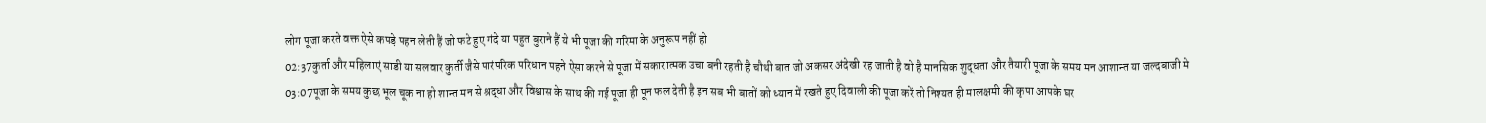लोग पूजा करते वक्त ऐसे कपड़े पहन लेती हैं जो फटे हुए गंदे या पहुत बुराने हैं ये भी पूजा की गरिमा के अनुरूप नहीं हो
02:37कुर्ता और महिलाएं साडी या सलवार कुर्ती जैसे पारंपरिक परिधान पहने ऐसा करने से पूजा में सकारात्मक उचा बनी रहती है चौथी बात जो अकसर अंदेखी रह जाती है वो है मानसिक शुद्धता और तैयारी पूजा के समय मन आशान्त या जल्दबाजी मे
03:07पूजा के समय कुछ भूल चूक ना हो शान्त मन से श्रद्धा और विश्वास के साथ की गई पूजा ही पून फल देती है इन सब भी बातों को ध्यान में रखते हुए दिवाली की पूजा करें तो निश्यत ही मालक्षमी की कृपा आपके घर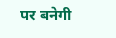पर बनेगी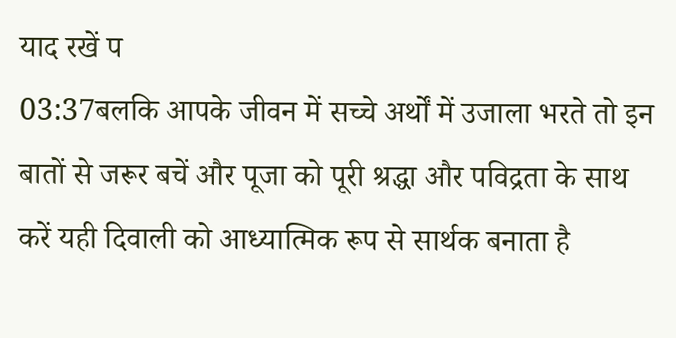याद रखें प
03:37बलकि आपके जीवन में सच्चे अर्थों में उजाला भरते तो इन बातों से जरूर बचें और पूजा को पूरी श्रद्धा और पविद्रता के साथ करें यही दिवाली को आध्यात्मिक रूप से सार्थक बनाता है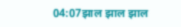04:07झाल झाल झाल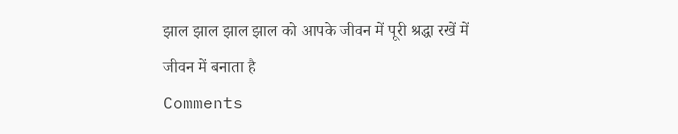झाल झाल झाल झाल को आपके जीवन में पूरी श्रद्धा रखें में जीवन में बनाता है
Comments